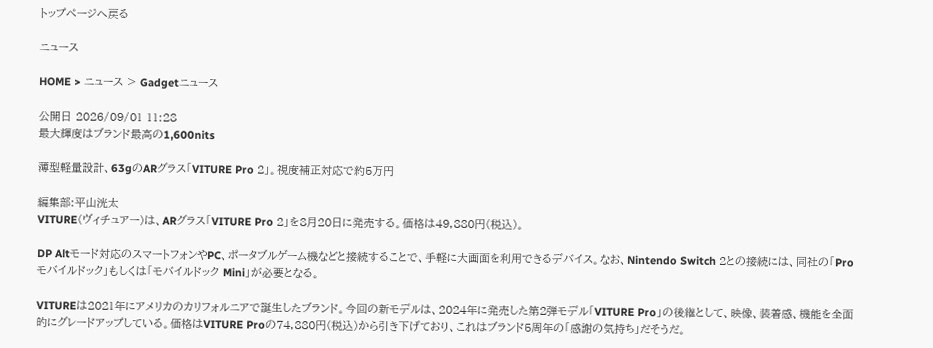トップページへ戻る

ニュース

HOME > ニュース > Gadgetニュース

公開日 2026/09/01 11:28
最大輝度はブランド最高の1,600nits

薄型軽量設計、63gのARグラス「VITURE Pro 2」。視度補正対応で約5万円

編集部:平山洸太
VITURE(ヴィチュアー)は、ARグラス「VITURE Pro 2」を8月20日に発売する。価格は49,880円(税込)。

DP Altモード対応のスマートフォンやPC、ポータブルゲーム機などと接続することで、手軽に大画面を利用できるデバイス。なお、Nintendo Switch 2との接続には、同社の「Pro モバイルドック」もしくは「モバイルドック Mini」が必要となる。

VITUREは2021年にアメリカのカリフォルニアで誕生したブランド。今回の新モデルは、2024年に発売した第2弾モデル「VITURE Pro」の後継として、映像、装着感、機能を全面的にグレードアップしている。価格はVITURE Proの74,880円(税込)から引き下げており、これはブランド5周年の「感謝の気持ち」だそうだ。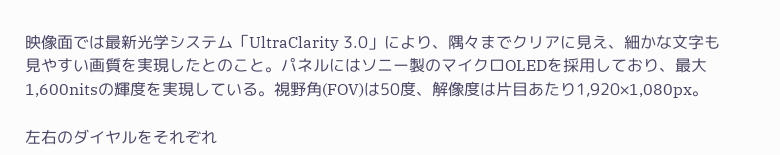映像面では最新光学システム「UltraClarity 3.0」により、隅々までクリアに見え、細かな文字も見やすい画質を実現したとのこと。パネルにはソニー製のマイクロOLEDを採用しており、最大1,600nitsの輝度を実現している。視野角(FOV)は50度、解像度は片目あたり1,920×1,080px。

左右のダイヤルをそれぞれ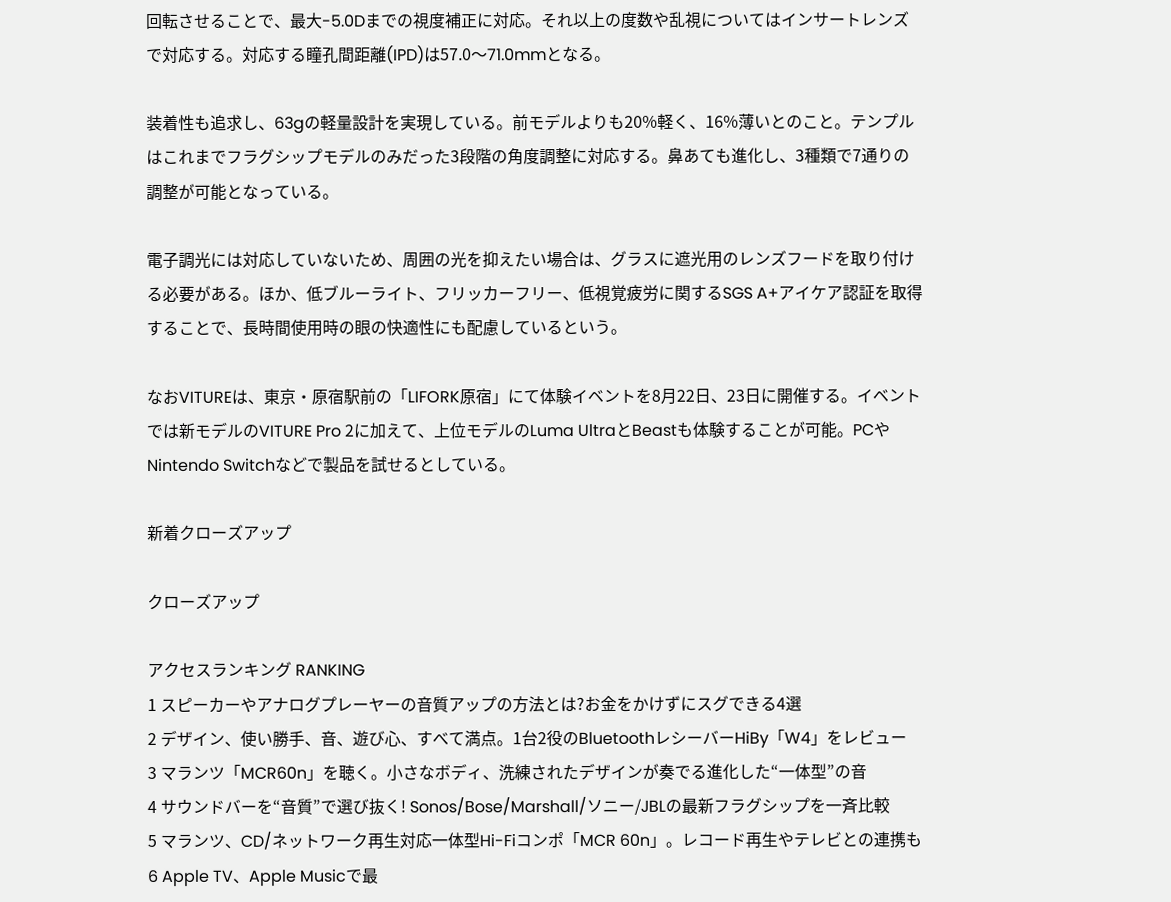回転させることで、最大-5.0Dまでの視度補正に対応。それ以上の度数や乱視についてはインサートレンズで対応する。対応する瞳孔間距離(IPD)は57.0〜71.0mmとなる。

装着性も追求し、63gの軽量設計を実現している。前モデルよりも20%軽く、16%薄いとのこと。テンプルはこれまでフラグシップモデルのみだった3段階の角度調整に対応する。鼻あても進化し、3種類で7通りの調整が可能となっている。

電子調光には対応していないため、周囲の光を抑えたい場合は、グラスに遮光用のレンズフードを取り付ける必要がある。ほか、低ブルーライト、フリッカーフリー、低視覚疲労に関するSGS A+アイケア認証を取得することで、長時間使用時の眼の快適性にも配慮しているという。

なおVITUREは、東京・原宿駅前の「LIFORK原宿」にて体験イベントを8月22日、23日に開催する。イベントでは新モデルのVITURE Pro 2に加えて、上位モデルのLuma UltraとBeastも体験することが可能。PCやNintendo Switchなどで製品を試せるとしている。

新着クローズアップ

クローズアップ

アクセスランキング RANKING
1 スピーカーやアナログプレーヤーの音質アップの方法とは?お金をかけずにスグできる4選
2 デザイン、使い勝手、音、遊び心、すべて満点。1台2役のBluetoothレシーバーHiBy「W4」をレビュー
3 マランツ「MCR60n」を聴く。小さなボディ、洗練されたデザインが奏でる進化した“一体型”の音
4 サウンドバーを“音質”で選び抜く! Sonos/Bose/Marshall/ソニー/JBLの最新フラグシップを一斉比較
5 マランツ、CD/ネットワーク再生対応一体型Hi-Fiコンポ「MCR 60n」。レコード再生やテレビとの連携も
6 Apple TV、Apple Musicで最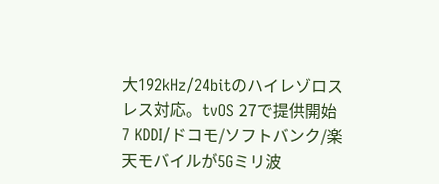大192kHz/24bitのハイレゾロスレス対応。tvOS 27で提供開始
7 KDDI/ドコモ/ソフトバンク/楽天モバイルが5Gミリ波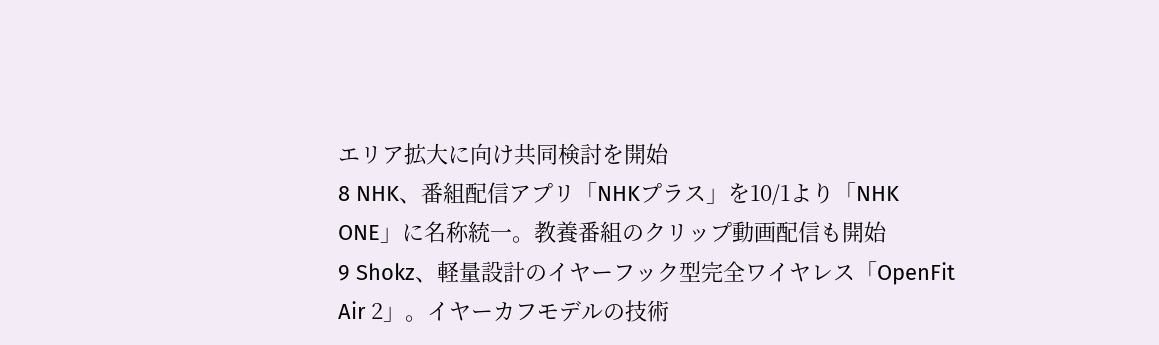エリア拡大に向け共同検討を開始
8 NHK、番組配信アプリ「NHKプラス」を10/1より「NHK ONE」に名称統一。教養番組のクリップ動画配信も開始
9 Shokz、軽量設計のイヤーフック型完全ワイヤレス「OpenFit Air 2」。イヤーカフモデルの技術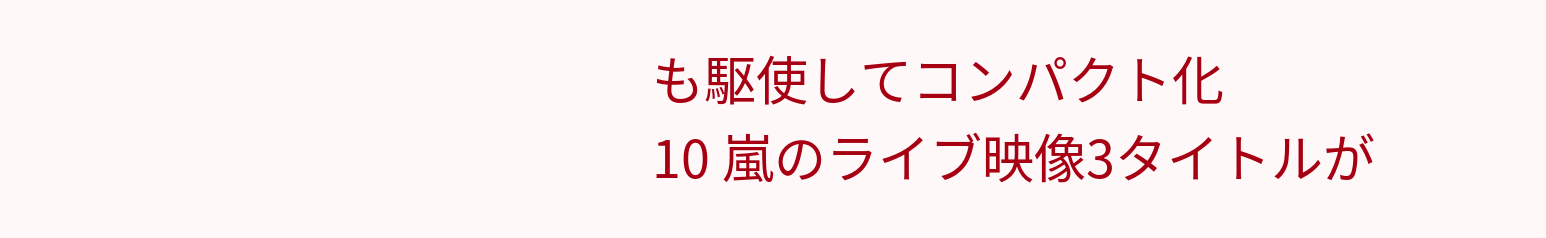も駆使してコンパクト化
10 嵐のライブ映像3タイトルが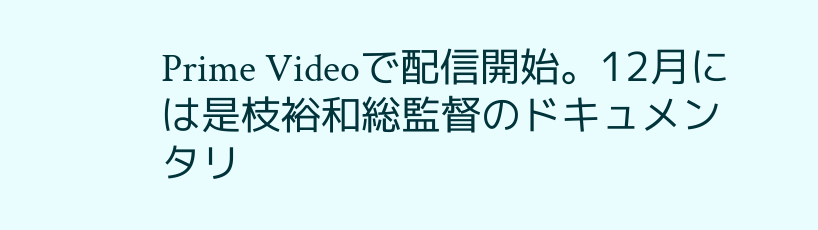Prime Videoで配信開始。12月には是枝裕和総監督のドキュメンタリ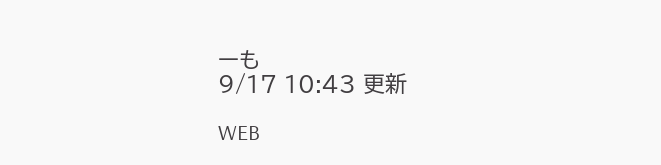ーも
9/17 10:43 更新

WEB